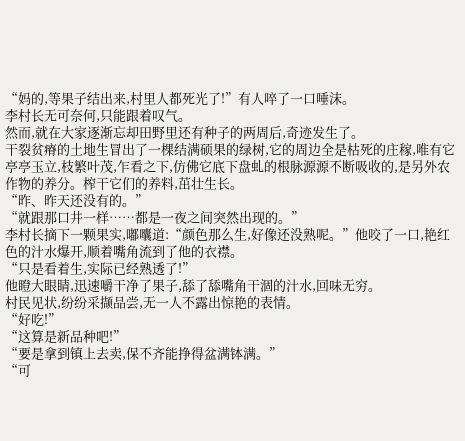“妈的,等果子结出来,村里人都死光了!”有人啐了一口唾沫。
李村长无可奈何,只能跟着叹气。
然而,就在大家逐渐忘却田野里还有种子的两周后,奇迹发生了。
干裂贫瘠的土地生冒出了一棵结满硕果的绿树,它的周边全是枯死的庄稼,唯有它亭亭玉立,枝繁叶茂,乍看之下,仿佛它底下盘虬的根脉源源不断吸收的,是另外农作物的养分。榨干它们的养料,茁壮生长。
“昨、昨天还没有的。”
“就跟那口井一样……都是一夜之间突然出现的。”
李村长摘下一颗果实,嘟囔道:“颜色那么生,好像还没熟呢。”他咬了一口,艳红色的汁水爆开,顺着嘴角流到了他的衣襟。
“只是看着生,实际已经熟透了!”
他瞪大眼睛,迅速嚼干净了果子,舔了舔嘴角干涸的汁水,回味无穷。
村民见状,纷纷采撷品尝,无一人不露出惊艳的表情。
“好吃!”
“这算是新品种吧!”
“要是拿到镇上去卖,保不齐能挣得盆满钵满。”
“可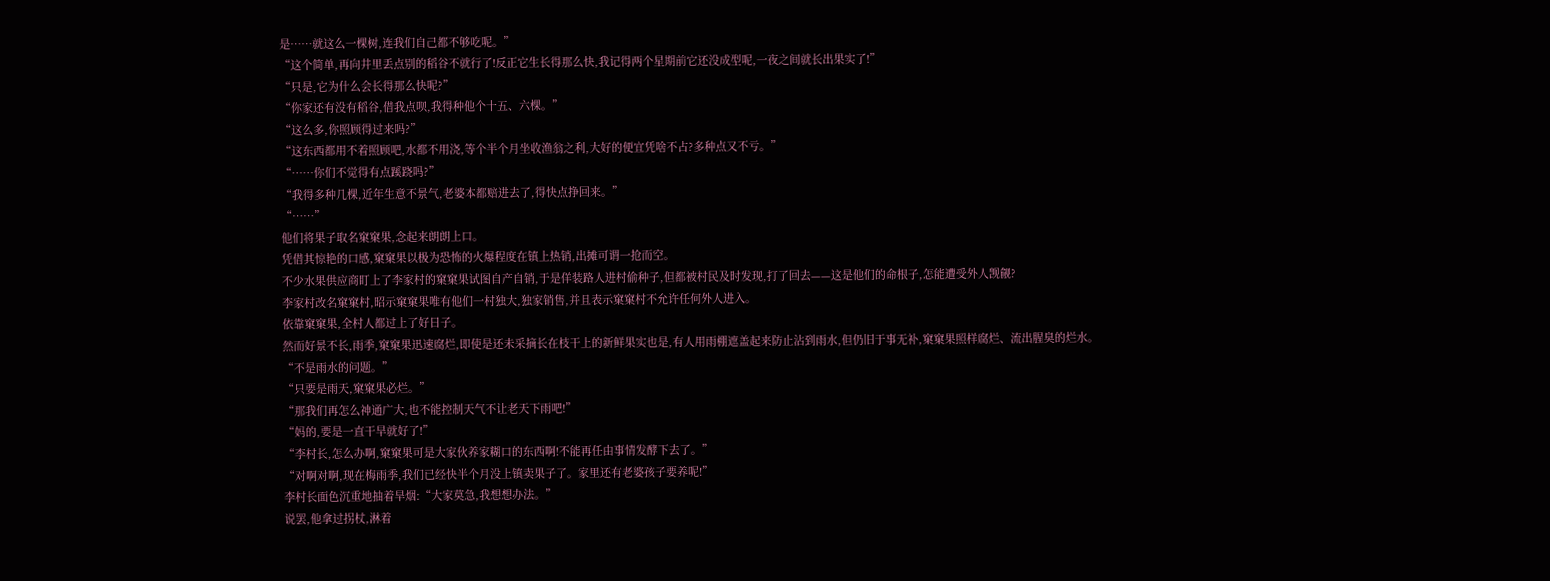是……就这么一棵树,连我们自己都不够吃呢。”
“这个简单,再向井里丢点别的稻谷不就行了!反正它生长得那么快,我记得两个星期前它还没成型呢,一夜之间就长出果实了!”
“只是,它为什么会长得那么快呢?”
“你家还有没有稻谷,借我点呗,我得种他个十五、六棵。”
“这么多,你照顾得过来吗?”
“这东西都用不着照顾吧,水都不用浇,等个半个月坐收渔翁之利,大好的便宜凭啥不占?多种点又不亏。”
“……你们不觉得有点蹊跷吗?”
“我得多种几棵,近年生意不景气,老婆本都赔进去了,得快点挣回来。”
“……”
他们将果子取名窠窠果,念起来朗朗上口。
凭借其惊艳的口感,窠窠果以极为恐怖的火爆程度在镇上热销,出摊可谓一抢而空。
不少水果供应商盯上了李家村的窠窠果试图自产自销,于是佯装路人进村偷种子,但都被村民及时发现,打了回去——这是他们的命根子,怎能遭受外人觊觎?
李家村改名窠窠村,昭示窠窠果唯有他们一村独大,独家销售,并且表示窠窠村不允许任何外人进入。
依靠窠窠果,全村人都过上了好日子。
然而好景不长,雨季,窠窠果迅速腐烂,即使是还未采摘长在枝干上的新鲜果实也是,有人用雨棚遮盖起来防止沾到雨水,但仍旧于事无补,窠窠果照样腐烂、流出腥臭的烂水。
“不是雨水的问题。”
“只要是雨天,窠窠果必烂。”
“那我们再怎么神通广大,也不能控制天气不让老天下雨吧!”
“妈的,要是一直干旱就好了!”
“李村长,怎么办啊,窠窠果可是大家伙养家糊口的东西啊!不能再任由事情发酵下去了。”
“对啊对啊,现在梅雨季,我们已经快半个月没上镇卖果子了。家里还有老婆孩子要养呢!”
李村长面色沉重地抽着旱烟:“大家莫急,我想想办法。”
说罢,他拿过拐杖,淋着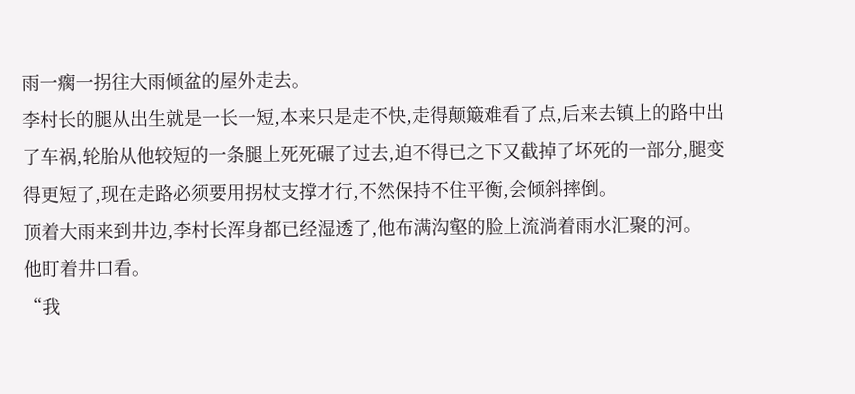雨一瘸一拐往大雨倾盆的屋外走去。
李村长的腿从出生就是一长一短,本来只是走不快,走得颠簸难看了点,后来去镇上的路中出了车祸,轮胎从他较短的一条腿上死死碾了过去,迫不得已之下又截掉了坏死的一部分,腿变得更短了,现在走路必须要用拐杖支撑才行,不然保持不住平衡,会倾斜摔倒。
顶着大雨来到井边,李村长浑身都已经湿透了,他布满沟壑的脸上流淌着雨水汇聚的河。
他盯着井口看。
“我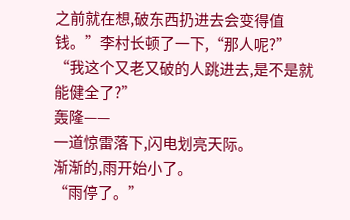之前就在想,破东西扔进去会变得值钱。”李村长顿了一下,“那人呢?”
“我这个又老又破的人跳进去,是不是就能健全了?”
轰隆——
一道惊雷落下,闪电划亮天际。
渐渐的,雨开始小了。
“雨停了。”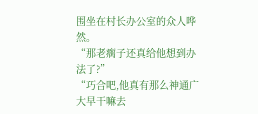围坐在村长办公室的众人哗然。
“那老瘸子还真给他想到办法了?”
“巧合吧,他真有那么神通广大早干嘛去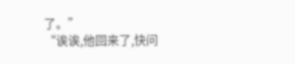了。”
“诶诶,他回来了,快问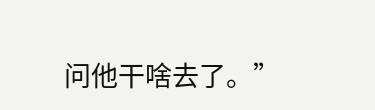问他干啥去了。”